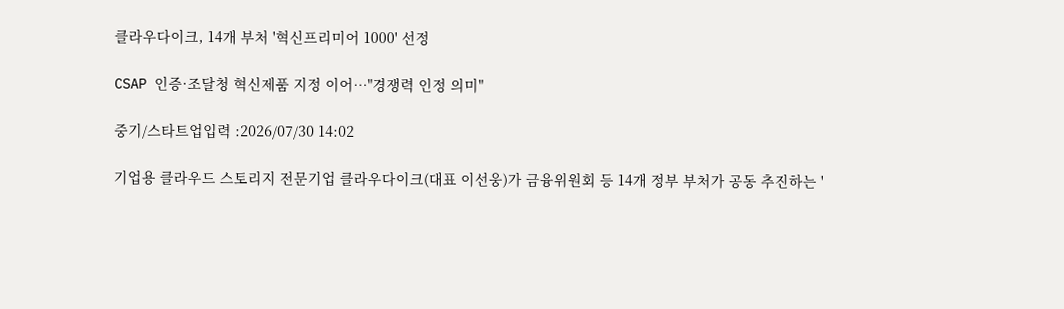클라우다이크, 14개 부처 '혁신프리미어 1000' 선정

CSAP 인증·조달청 혁신제품 지정 이어…"경쟁력 인정 의미"

중기/스타트업입력 :2026/07/30 14:02

기업용 클라우드 스토리지 전문기업 클라우다이크(대표 이선웅)가 금융위원회 등 14개 정부 부처가 공동 추진하는 '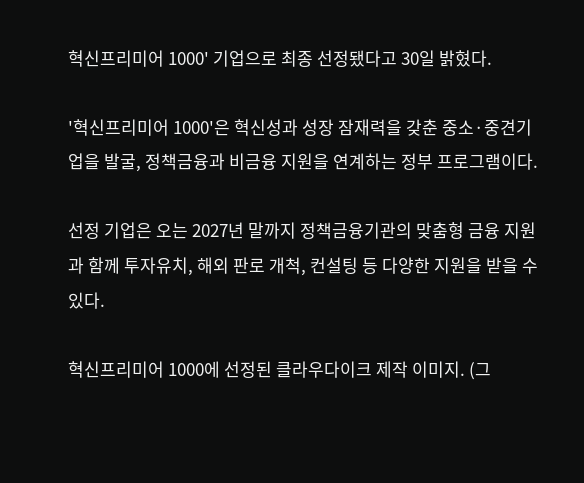혁신프리미어 1000' 기업으로 최종 선정됐다고 30일 밝혔다.

'혁신프리미어 1000'은 혁신성과 성장 잠재력을 갖춘 중소·중견기업을 발굴, 정책금융과 비금융 지원을 연계하는 정부 프로그램이다.

선정 기업은 오는 2027년 말까지 정책금융기관의 맞춤형 금융 지원과 함께 투자유치, 해외 판로 개척, 컨설팅 등 다양한 지원을 받을 수 있다.

혁신프리미어 1000에 선정된 클라우다이크 제작 이미지. (그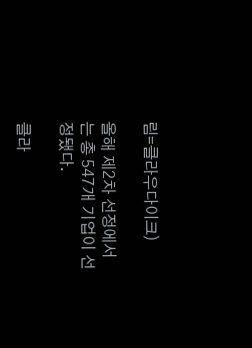림=클라우다이크)

올해 제2차 선정에서는 총 547개 기업이 선정됐다.

클라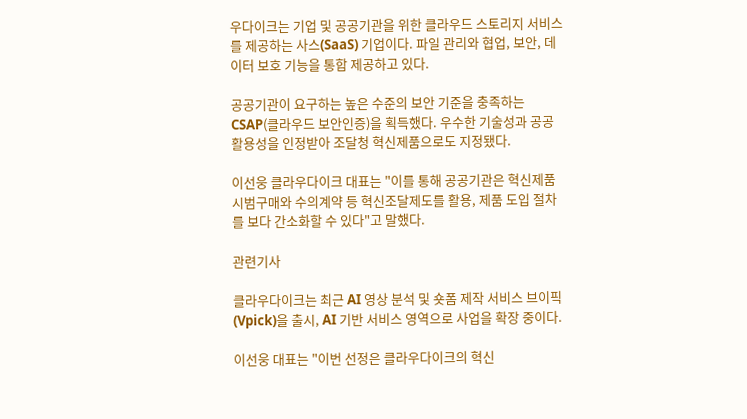우다이크는 기업 및 공공기관을 위한 클라우드 스토리지 서비스를 제공하는 사스(SaaS) 기업이다. 파일 관리와 협업, 보안, 데이터 보호 기능을 통합 제공하고 있다.

공공기관이 요구하는 높은 수준의 보안 기준을 충족하는 CSAP(클라우드 보안인증)을 획득했다. 우수한 기술성과 공공 활용성을 인정받아 조달청 혁신제품으로도 지정됐다.

이선웅 클라우다이크 대표는 "이를 통해 공공기관은 혁신제품 시범구매와 수의계약 등 혁신조달제도를 활용, 제품 도입 절차를 보다 간소화할 수 있다"고 말했다.

관련기사

클라우다이크는 최근 AI 영상 분석 및 숏폼 제작 서비스 브이픽(Vpick)을 출시, AI 기반 서비스 영역으로 사업을 확장 중이다.

이선웅 대표는 "이번 선정은 클라우다이크의 혁신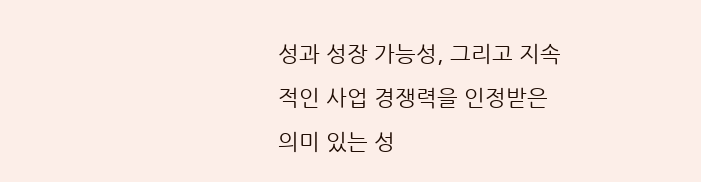성과 성장 가능성, 그리고 지속적인 사업 경쟁력을 인정받은 의미 있는 성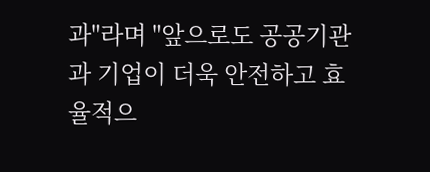과"라며 "앞으로도 공공기관과 기업이 더욱 안전하고 효율적으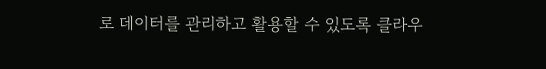로 데이터를 관리하고 활용할 수 있도록 클라우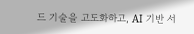드 기술을 고도화하고, AI 기반 서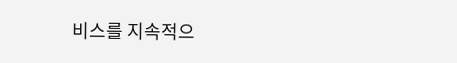비스를 지속적으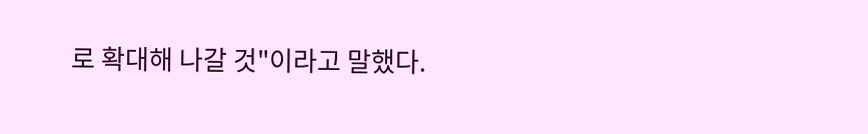로 확대해 나갈 것"이라고 말했다.